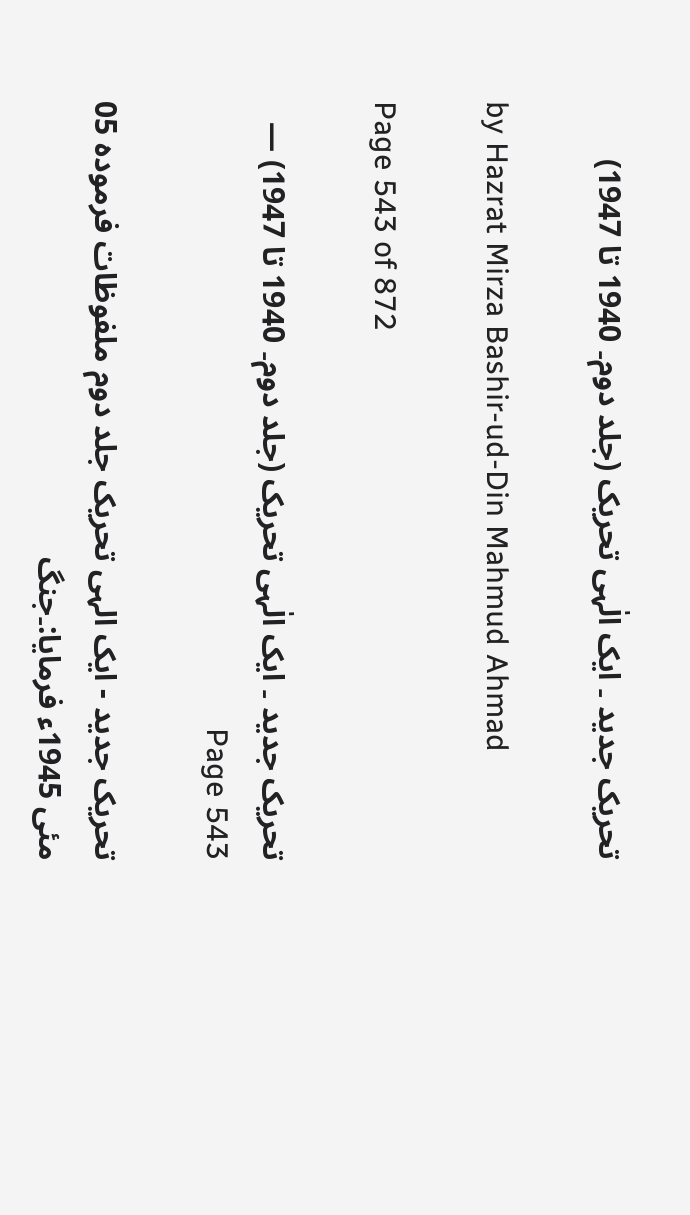تحریک جدید ۔ ایک الٰہی تحریک (جلد دوم۔ 1940 تا 1947)

by Hazrat Mirza Bashir-ud-Din Mahmud Ahmad

Page 543 of 872

تحریک جدید ۔ ایک الٰہی تحریک (جلد دوم۔ 1940 تا 1947) — Page 543

تحریک جدید - ایک الہی تحریک جلد دوم ملفوظات فرمودہ 05 مئی 1945ء فرمایا:۔جنگ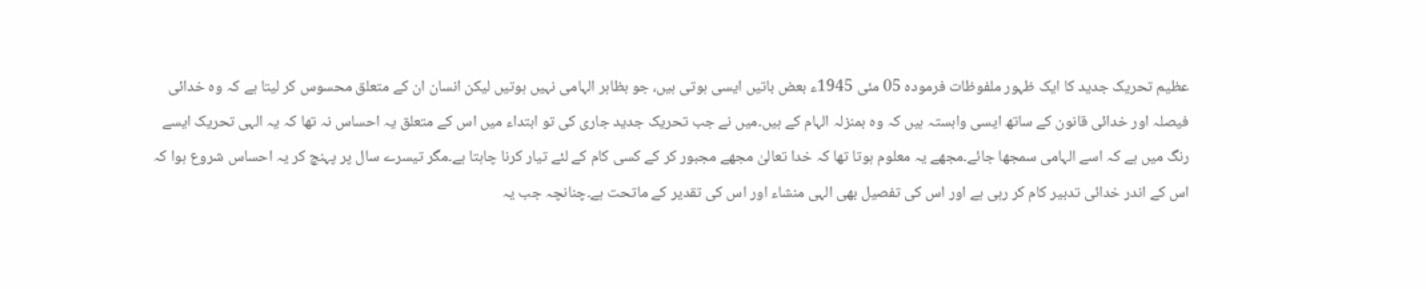عظیم تحریک جدید کا ایک ظہور ملفوظات فرمودہ 05 مئی 1945ء بعض باتیں ایسی ہوتی ہیں، جو بظاہر الہامی نہیں ہوتیں لیکن انسان ان کے متعلق محسوس کر لیتا ہے کہ وہ خدائی فیصلہ اور خدائی قانون کے ساتھ ایسی وابستہ ہیں کہ وہ بمنزلہ الہام کے ہیں۔میں نے جب تحریک جدید جاری کی تو ابتداء میں اس کے متعلق یہ احساس نہ تھا کہ یہ الہی تحریک ایسے رنگ میں ہے کہ اسے الہامی سمجھا جائے۔مجھے یہ معلوم ہوتا تھا کہ خدا تعالیٰ مجھے مجبور کر کے کسی کام کے لئے تیار کرنا چاہتا ہے۔مگر تیسرے سال پر پہنچ کر یہ احساس شروع ہوا کہ اس کے اندر خدائی تدبیر کام کر رہی ہے اور اس کی تفصیل بھی الہی منشاء اور اس کی تقدیر کے ماتحت ہے۔چنانچہ جب یہ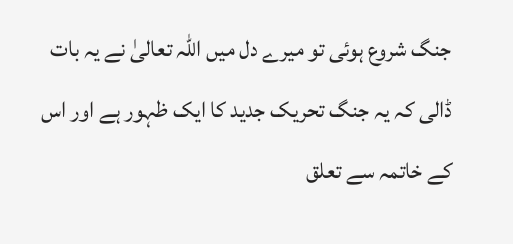جنگ شروع ہوئی تو میرے دل میں اللہ تعالیٰ نے یہ بات ڈالی کہ یہ جنگ تحریک جدید کا ایک ظہور ہے اور اس کے خاتمہ سے تعلق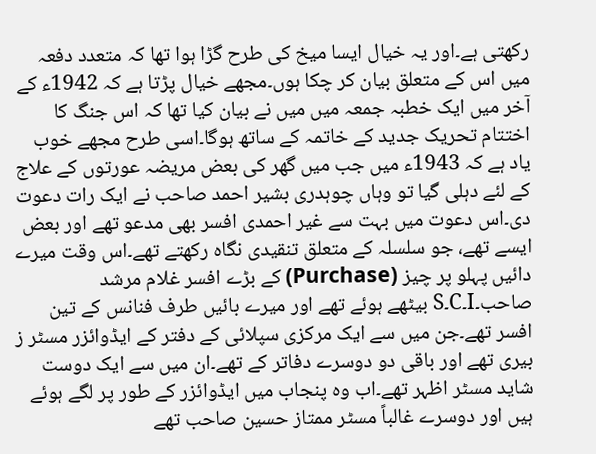رکھتی ہے۔اور یہ خیال ایسا میخ کی طرح گڑا ہوا تھا کہ متعدد دفعہ میں اس کے متعلق بیان کر چکا ہوں۔مجھے خیال پڑتا ہے کہ 1942ء کے آخر میں ایک خطبہ جمعہ میں میں نے بیان کیا تھا کہ اس جنگ کا اختتام تحریک جدید کے خاتمہ کے ساتھ ہوگا۔اسی طرح مجھے خوب یاد ہے کہ 1943ء میں جب میں گھر کی بعض مریضہ عورتوں کے علاج کے لئے دہلی گیا تو وہاں چوہدری بشیر احمد صاحب نے ایک رات دعوت دی۔اس دعوت میں بہت سے غیر احمدی افسر بھی مدعو تھے اور بعض ایسے تھے، جو سلسلہ کے متعلق تنقیدی نگاہ رکھتے تھے۔اس وقت میرے دائیں پہلو پر چیز (Purchase) کے بڑے افسر غلام مرشد صاحب۔I۔C۔S بیٹھے ہوئے تھے اور میرے بائیں طرف فنانس کے تین افسر تھے۔جن میں سے ایک مرکزی سپلائی کے دفتر کے ایڈوائزر مسٹر ز بیری تھے اور باقی دو دوسرے دفاتر کے تھے۔ان میں سے ایک دوست شاید مسٹر اظہر تھے۔اب وہ پنجاب میں ایڈوائزر کے طور پر لگے ہوئے ہیں اور دوسرے غالباً مسٹر ممتاز حسین صاحب تھے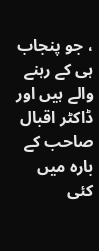، جو پنجاب ہی کے رہنے والے ہیں اور ڈاکٹر اقبال صاحب کے بارہ میں کئی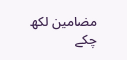مضامین لکھ چکے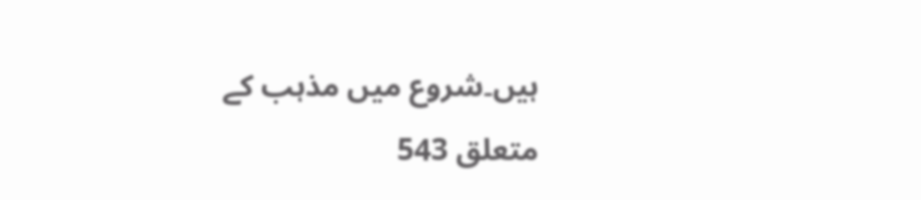ہیں۔شروع میں مذہب کے متعلق 543